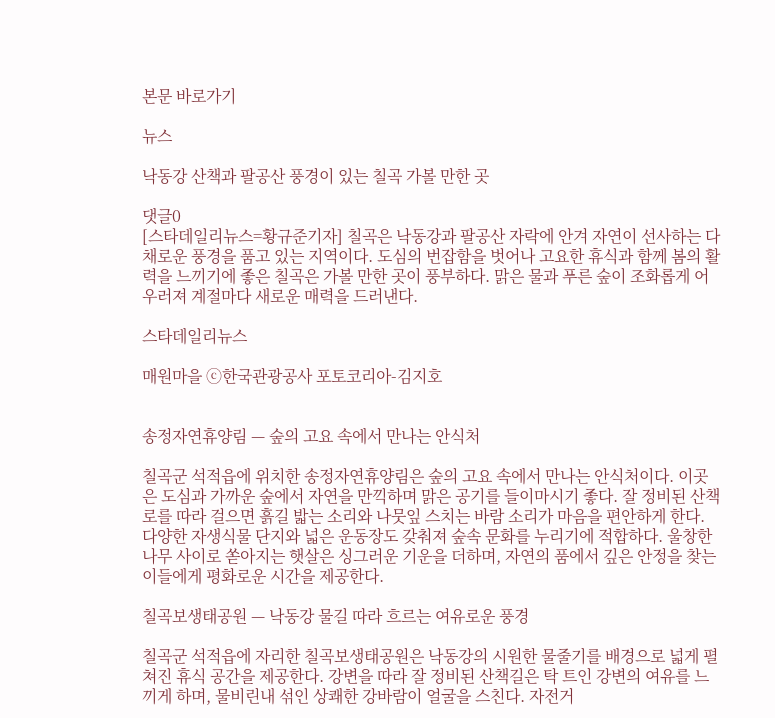본문 바로가기

뉴스

낙동강 산책과 팔공산 풍경이 있는 칠곡 가볼 만한 곳

댓글0
[스타데일리뉴스=황규준기자] 칠곡은 낙동강과 팔공산 자락에 안겨 자연이 선사하는 다채로운 풍경을 품고 있는 지역이다. 도심의 번잡함을 벗어나 고요한 휴식과 함께 봄의 활력을 느끼기에 좋은 칠곡은 가볼 만한 곳이 풍부하다. 맑은 물과 푸른 숲이 조화롭게 어우러져 계절마다 새로운 매력을 드러낸다.

스타데일리뉴스

매원마을 ⓒ한국관광공사 포토코리아-김지호


송정자연휴양림 — 숲의 고요 속에서 만나는 안식처

칠곡군 석적읍에 위치한 송정자연휴양림은 숲의 고요 속에서 만나는 안식처이다. 이곳은 도심과 가까운 숲에서 자연을 만끽하며 맑은 공기를 들이마시기 좋다. 잘 정비된 산책로를 따라 걸으면 흙길 밟는 소리와 나뭇잎 스치는 바람 소리가 마음을 편안하게 한다. 다양한 자생식물 단지와 넓은 운동장도 갖춰져 숲속 문화를 누리기에 적합하다. 울창한 나무 사이로 쏟아지는 햇살은 싱그러운 기운을 더하며, 자연의 품에서 깊은 안정을 찾는 이들에게 평화로운 시간을 제공한다.

칠곡보생태공원 — 낙동강 물길 따라 흐르는 여유로운 풍경

칠곡군 석적읍에 자리한 칠곡보생태공원은 낙동강의 시원한 물줄기를 배경으로 넓게 펼쳐진 휴식 공간을 제공한다. 강변을 따라 잘 정비된 산책길은 탁 트인 강변의 여유를 느끼게 하며, 물비린내 섞인 상쾌한 강바람이 얼굴을 스친다. 자전거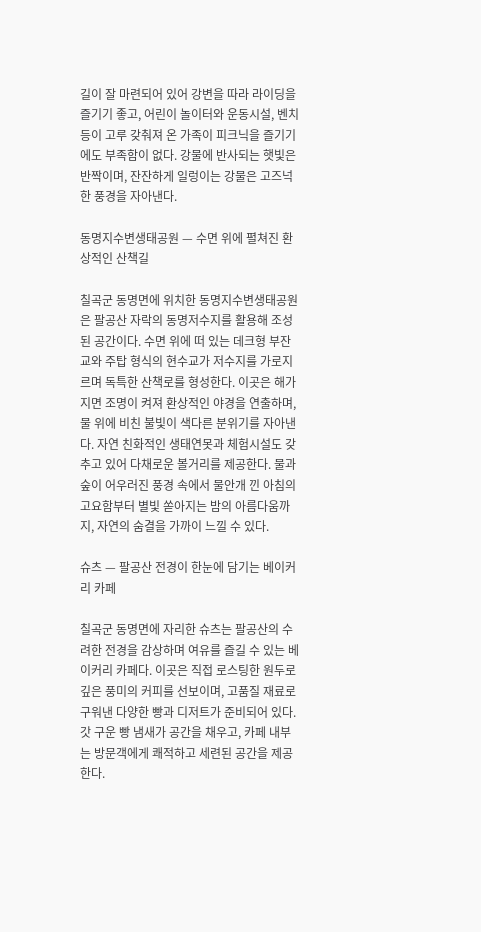길이 잘 마련되어 있어 강변을 따라 라이딩을 즐기기 좋고, 어린이 놀이터와 운동시설, 벤치 등이 고루 갖춰져 온 가족이 피크닉을 즐기기에도 부족함이 없다. 강물에 반사되는 햇빛은 반짝이며, 잔잔하게 일렁이는 강물은 고즈넉한 풍경을 자아낸다.

동명지수변생태공원 — 수면 위에 펼쳐진 환상적인 산책길

칠곡군 동명면에 위치한 동명지수변생태공원은 팔공산 자락의 동명저수지를 활용해 조성된 공간이다. 수면 위에 떠 있는 데크형 부잔교와 주탑 형식의 현수교가 저수지를 가로지르며 독특한 산책로를 형성한다. 이곳은 해가 지면 조명이 켜져 환상적인 야경을 연출하며, 물 위에 비친 불빛이 색다른 분위기를 자아낸다. 자연 친화적인 생태연못과 체험시설도 갖추고 있어 다채로운 볼거리를 제공한다. 물과 숲이 어우러진 풍경 속에서 물안개 낀 아침의 고요함부터 별빛 쏟아지는 밤의 아름다움까지, 자연의 숨결을 가까이 느낄 수 있다.

슈츠 — 팔공산 전경이 한눈에 담기는 베이커리 카페

칠곡군 동명면에 자리한 슈츠는 팔공산의 수려한 전경을 감상하며 여유를 즐길 수 있는 베이커리 카페다. 이곳은 직접 로스팅한 원두로 깊은 풍미의 커피를 선보이며, 고품질 재료로 구워낸 다양한 빵과 디저트가 준비되어 있다. 갓 구운 빵 냄새가 공간을 채우고, 카페 내부는 방문객에게 쾌적하고 세련된 공간을 제공한다.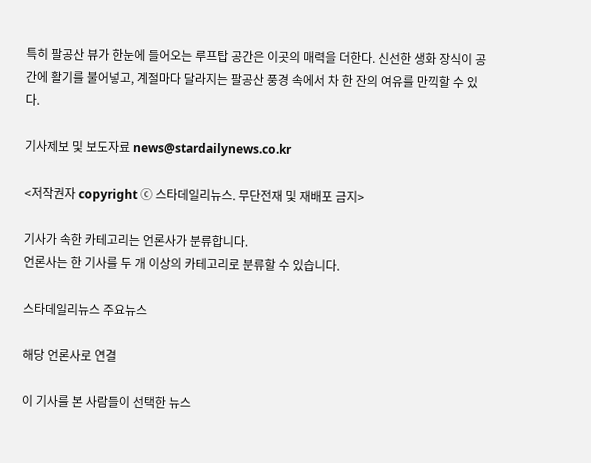특히 팔공산 뷰가 한눈에 들어오는 루프탑 공간은 이곳의 매력을 더한다. 신선한 생화 장식이 공간에 활기를 불어넣고, 계절마다 달라지는 팔공산 풍경 속에서 차 한 잔의 여유를 만끽할 수 있다.

기사제보 및 보도자료 news@stardailynews.co.kr

<저작권자 copyright ⓒ 스타데일리뉴스. 무단전재 및 재배포 금지>

기사가 속한 카테고리는 언론사가 분류합니다.
언론사는 한 기사를 두 개 이상의 카테고리로 분류할 수 있습니다.

스타데일리뉴스 주요뉴스

해당 언론사로 연결

이 기사를 본 사람들이 선택한 뉴스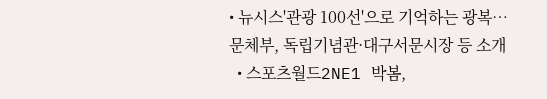• 뉴시스'관광 100선'으로 기억하는 광복…문체부, 독립기념관·대구서문시장 등 소개
  • 스포츠월드2NE1 박봄,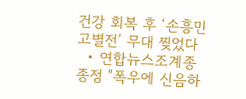건강 회복 후 ‘손흥민 고별전’ 무대 찢었다
  • 연합뉴스조계종 종정 "폭우에 신음하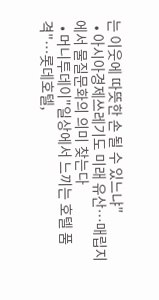는 이웃에 따뜻한 손 될 수 있느냐"
  • 아시아경제쓰레기도 미래 유산…매립지에서 물질문화의 의미 찾는다
  • 머니투데이"일상에서 느끼는 호텔 품격"…롯데호텔,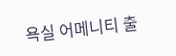욕실 어메니티 출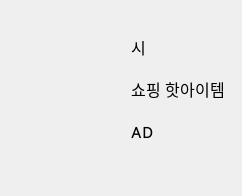시

쇼핑 핫아이템

AD